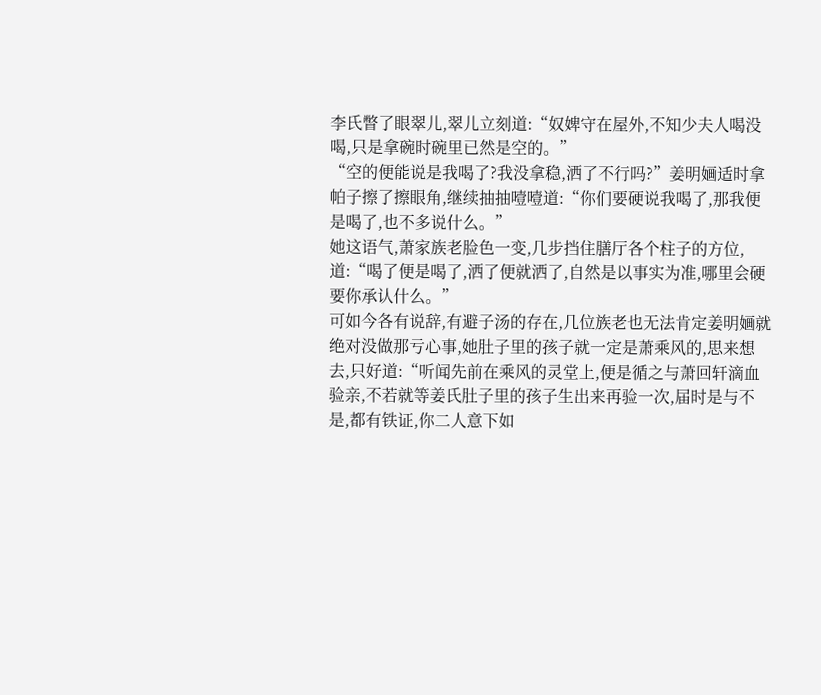李氏瞥了眼翠儿,翠儿立刻道:“奴婢守在屋外,不知少夫人喝没喝,只是拿碗时碗里已然是空的。”
“空的便能说是我喝了?我没拿稳,洒了不行吗?”姜明婳适时拿帕子擦了擦眼角,继续抽抽噎噎道:“你们要硬说我喝了,那我便是喝了,也不多说什么。”
她这语气,萧家族老脸色一变,几步挡住膳厅各个柱子的方位,道:“喝了便是喝了,洒了便就洒了,自然是以事实为准,哪里会硬要你承认什么。”
可如今各有说辞,有避子汤的存在,几位族老也无法肯定姜明婳就绝对没做那亏心事,她肚子里的孩子就一定是萧乘风的,思来想去,只好道:“听闻先前在乘风的灵堂上,便是循之与萧回轩滴血验亲,不若就等姜氏肚子里的孩子生出来再验一次,届时是与不是,都有铁证,你二人意下如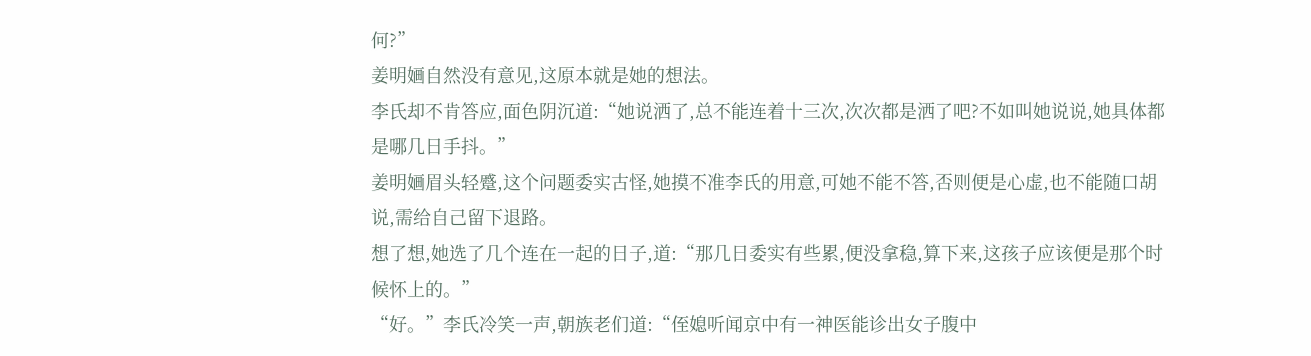何?”
姜明婳自然没有意见,这原本就是她的想法。
李氏却不肯答应,面色阴沉道:“她说洒了,总不能连着十三次,次次都是洒了吧?不如叫她说说,她具体都是哪几日手抖。”
姜明婳眉头轻蹙,这个问题委实古怪,她摸不准李氏的用意,可她不能不答,否则便是心虚,也不能随口胡说,需给自己留下退路。
想了想,她选了几个连在一起的日子,道:“那几日委实有些累,便没拿稳,算下来,这孩子应该便是那个时候怀上的。”
“好。”李氏冷笑一声,朝族老们道:“侄媳听闻京中有一神医能诊出女子腹中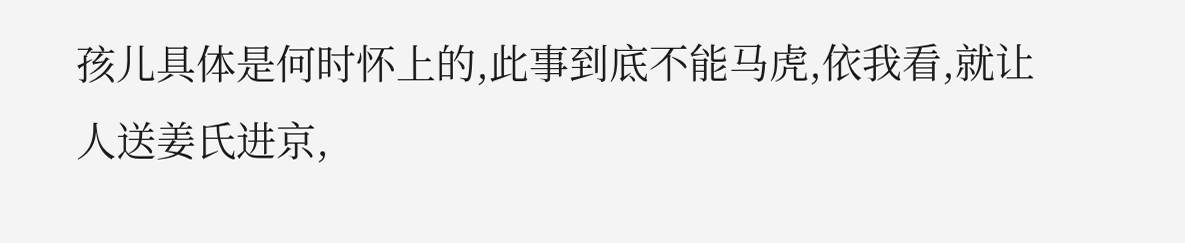孩儿具体是何时怀上的,此事到底不能马虎,依我看,就让人送姜氏进京,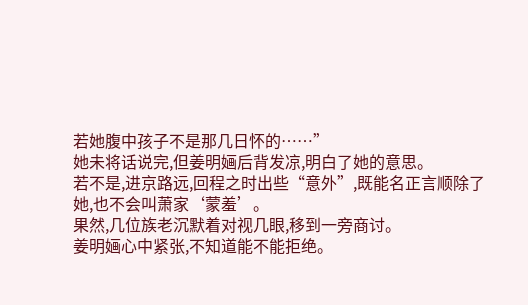若她腹中孩子不是那几日怀的……”
她未将话说完,但姜明婳后背发凉,明白了她的意思。
若不是,进京路远,回程之时出些“意外”,既能名正言顺除了她,也不会叫萧家‘蒙羞’。
果然,几位族老沉默着对视几眼,移到一旁商讨。
姜明婳心中紧张,不知道能不能拒绝。